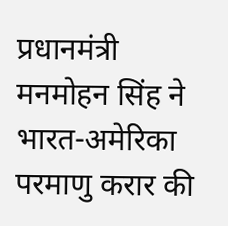प्रधानमंत्री मनमोहन सिंह ने भारत-अमेरिका परमाणु करार की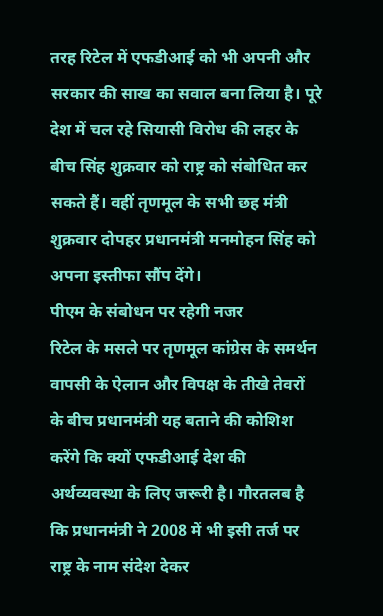तरह रिटेल में एफडीआई को भी अपनी और सरकार की साख का सवाल बना लिया है। पूरे देश में चल रहे सियासी विरोध की लहर के बीच सिंह शुक्रवार को राष्ट्र को संबोधित कर सकते हैं। वहीं तृणमूल के सभी छह मंत्री शुक्रवार दोपहर प्रधानमंत्री मनमोहन सिंह को अपना इस्तीफा सौंप देंगे।
पीएम के संबोधन पर रहेगी नजर
रिटेल के मसले पर तृणमूल कांग्रेस के समर्थन वापसी के ऐलान और विपक्ष के तीखे तेवरों के बीच प्रधानमंत्री यह बताने की कोशिश करेंगे कि क्यों एफडीआई देश की अर्थव्यवस्था के लिए जरूरी है। गौरतलब है कि प्रधानमंत्री ने 2008 में भी इसी तर्ज पर राष्ट्र के नाम संदेश देकर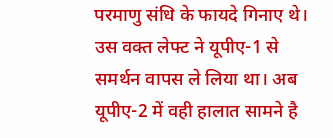परमाणु संधि के फायदे गिनाए थे। उस वक्त लेफ्ट ने यूपीए-1 से समर्थन वापस ले लिया था। अब यूपीए-2 में वही हालात सामने है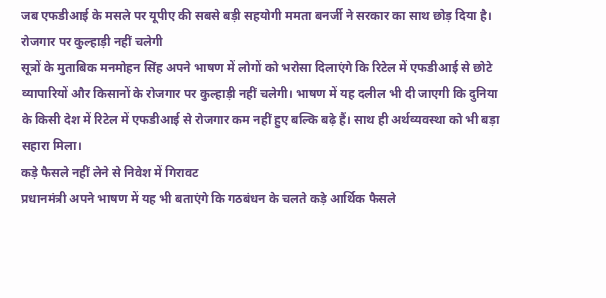जब एफडीआई के मसले पर यूपीए की सबसे बड़ी सहयोगी ममता बनर्जी ने सरकार का साथ छोड़ दिया है।
रोजगार पर कुल्हाड़ी नहीं चलेगी
सूत्रों के मुताबिक मनमोहन सिंह अपने भाषण में लोगों को भरोसा दिलाएंगे कि रिटेल में एफडीआई से छोटे व्यापारियों और किसानों के रोजगार पर कुल्हाड़ी नहीं चलेगी। भाषण में यह दलील भी दी जाएगी कि दुनिया के किसी देश में रिटेल में एफडीआई से रोजगार कम नहीं हुए बल्कि बढ़े हैं। साथ ही अर्थव्यवस्था को भी बड़ा सहारा मिला।
कड़े फैसले नहीं लेने से निवेश में गिरावट
प्रधानमंत्री अपने भाषण में यह भी बताएंगे कि गठबंधन के चलते कड़े आर्थिक फैसले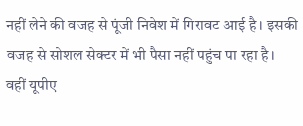नहीं लेने की वजह से पूंजी निवेश में गिरावट आई है। इसकी वजह से सोशल सेक्टर में भी पैसा नहीं पहुंच पा रहा है।
वहीं यूपीए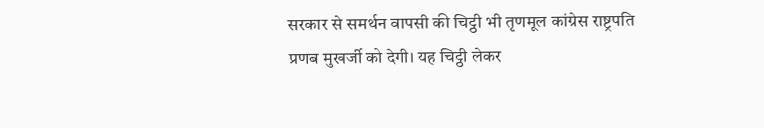सरकार से समर्थन वापसी की चिट्ठी भी तृणमूल कांग्रेस राष्ट्रपति प्रणब मुखर्जी को देगी। यह चिट्ठी लेकर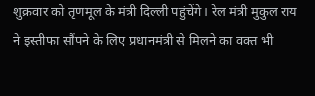शुक्रवार को तृणमूल के मंत्री दिल्ली पहुंचेंगे। रेल मंत्री मुकुल राय ने इस्तीफा सौंपने के लिए प्रधानमंत्री से मिलने का वक्त भी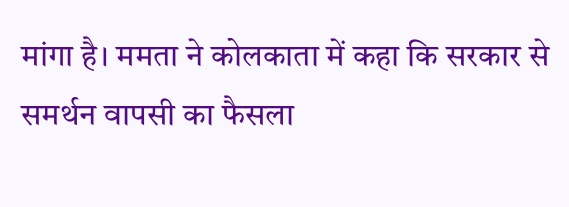मांगा है। ममता ने कोलकाता में कहा कि सरकार से समर्थन वापसी का फैसला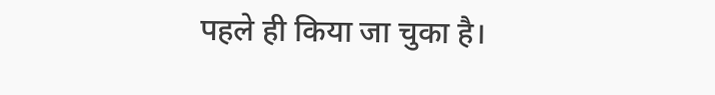पहले ही किया जा चुका है।